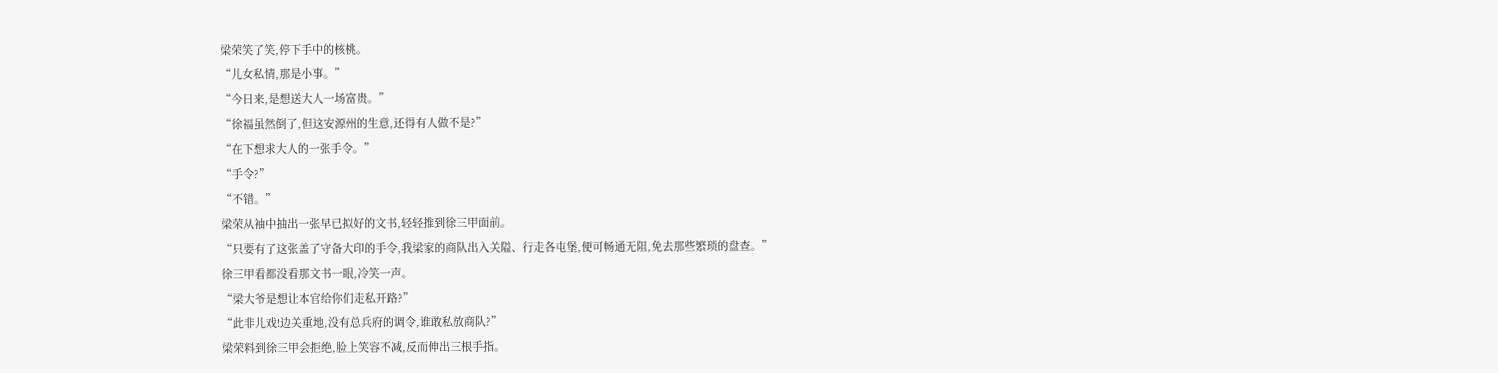梁荣笑了笑,停下手中的核桃。
“儿女私情,那是小事。”
“今日来,是想送大人一场富贵。”
“徐福虽然倒了,但这安源州的生意,还得有人做不是?”
“在下想求大人的一张手令。”
“手令?”
“不错。”
梁荣从袖中抽出一张早已拟好的文书,轻轻推到徐三甲面前。
“只要有了这张盖了守备大印的手令,我梁家的商队出入关隘、行走各屯堡,便可畅通无阻,免去那些繁琐的盘查。”
徐三甲看都没看那文书一眼,冷笑一声。
“梁大爷是想让本官给你们走私开路?”
“此非儿戏!边关重地,没有总兵府的调令,谁敢私放商队?”
梁荣料到徐三甲会拒绝,脸上笑容不减,反而伸出三根手指。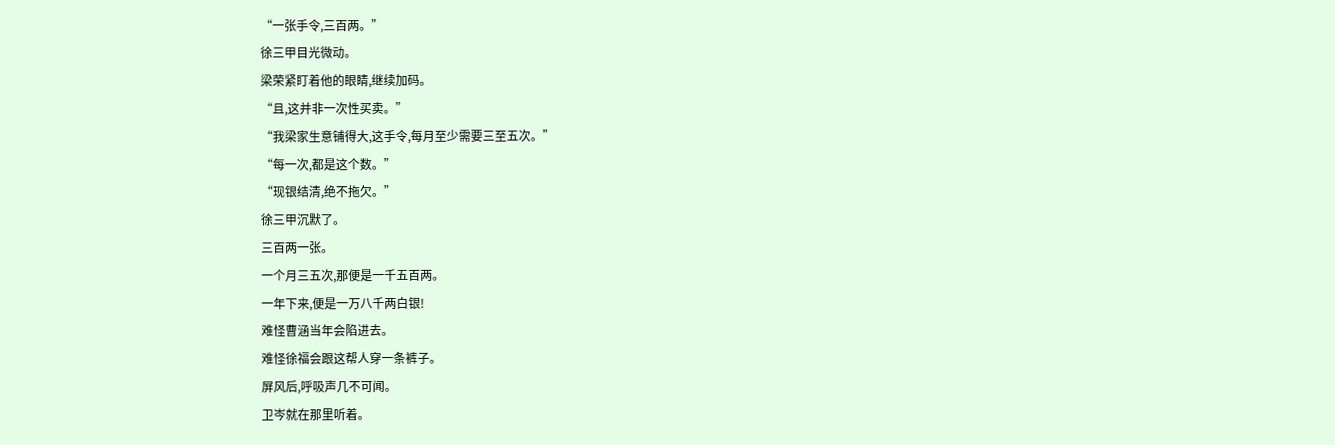“一张手令,三百两。”
徐三甲目光微动。
梁荣紧盯着他的眼睛,继续加码。
“且,这并非一次性买卖。”
“我梁家生意铺得大,这手令,每月至少需要三至五次。”
“每一次,都是这个数。”
“现银结清,绝不拖欠。”
徐三甲沉默了。
三百两一张。
一个月三五次,那便是一千五百两。
一年下来,便是一万八千两白银!
难怪曹涵当年会陷进去。
难怪徐福会跟这帮人穿一条裤子。
屏风后,呼吸声几不可闻。
卫岑就在那里听着。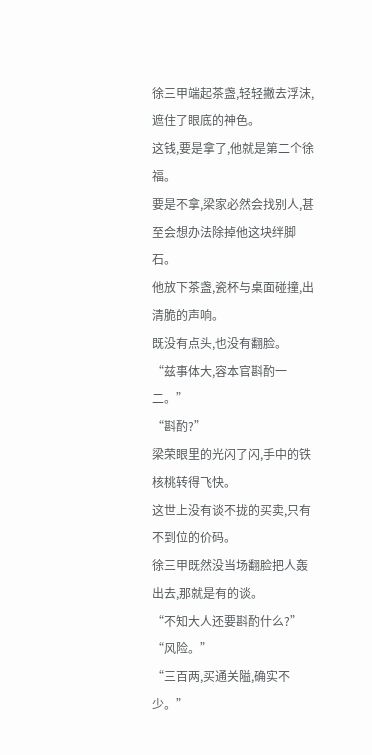徐三甲端起茶盏,轻轻撇去浮沫,遮住了眼底的神色。
这钱,要是拿了,他就是第二个徐福。
要是不拿,梁家必然会找别人,甚至会想办法除掉他这块绊脚石。
他放下茶盏,瓷杯与桌面碰撞,出清脆的声响。
既没有点头,也没有翻脸。
“兹事体大,容本官斟酌一二。”
“斟酌?”
梁荣眼里的光闪了闪,手中的铁核桃转得飞快。
这世上没有谈不拢的买卖,只有不到位的价码。
徐三甲既然没当场翻脸把人轰出去,那就是有的谈。
“不知大人还要斟酌什么?”
“风险。”
“三百两,买通关隘,确实不少。”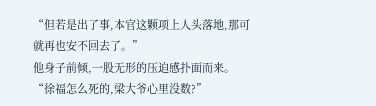“但若是出了事,本官这颗项上人头落地,那可就再也安不回去了。”
他身子前倾,一股无形的压迫感扑面而来。
“徐福怎么死的,梁大爷心里没数?”